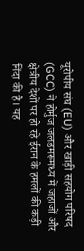यूरोपीय संघ (EU) और खाड़ी सहयोग परिषद (GCC) ने होर्मुज जलडमरूमध्य में जहाजों और क्षेत्रीय देशों पर हो रहे ईरान के हमलों की कड़ी निंदा की है। यह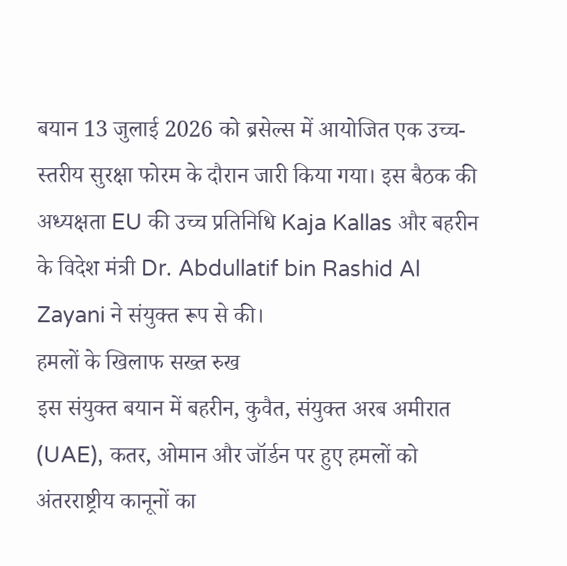बयान 13 जुलाई 2026 को ब्रसेल्स में आयोजित एक उच्च-स्तरीय सुरक्षा फोरम के दौरान जारी किया गया। इस बैठक की अध्यक्षता EU की उच्च प्रतिनिधि Kaja Kallas और बहरीन के विदेश मंत्री Dr. Abdullatif bin Rashid Al Zayani ने संयुक्त रूप से की।
हमलों के खिलाफ सख्त रुख
इस संयुक्त बयान में बहरीन, कुवैत, संयुक्त अरब अमीरात (UAE), कतर, ओमान और जॉर्डन पर हुए हमलों को अंतरराष्ट्रीय कानूनों का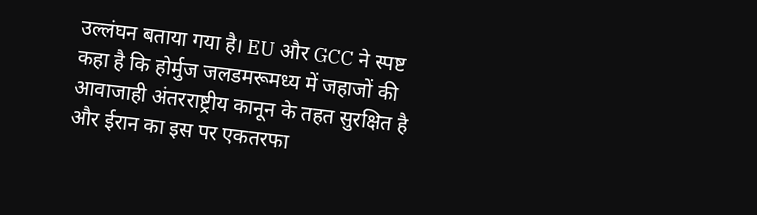उल्लंघन बताया गया है। EU और GCC ने स्पष्ट कहा है कि होर्मुज जलडमरूमध्य में जहाजों की आवाजाही अंतरराष्ट्रीय कानून के तहत सुरक्षित है और ईरान का इस पर एकतरफा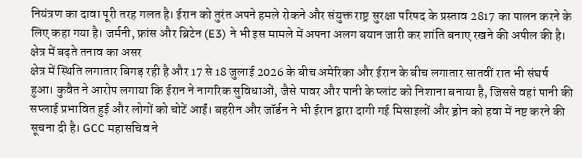नियंत्रण का दावा पूरी तरह गलत है। ईरान को तुरंत अपने हमले रोकने और संयुक्त राष्ट्र सुरक्षा परिषद के प्रस्ताव 2817 का पालन करने के लिए कहा गया है। जर्मनी, फ्रांस और ब्रिटेन (E3) ने भी इस मामले में अपना अलग बयान जारी कर शांति बनाए रखने की अपील की है।
क्षेत्र में बढ़ते तनाव का असर
क्षेत्र में स्थिति लगातार बिगड़ रही है और 17 से 18 जुलाई 2026 के बीच अमेरिका और ईरान के बीच लगातार सातवीं रात भी संघर्ष हुआ। कुवैत ने आरोप लगाया कि ईरान ने नागरिक सुविधाओं, जैसे पावर और पानी के प्लांट को निशाना बनाया है, जिससे वहां पानी की सप्लाई प्रभावित हुई और लोगों को चोटें आईं। बहरीन और जॉर्डन ने भी ईरान द्वारा दागी गई मिसाइलों और ड्रोन को हवा में नष्ट करने की सूचना दी है। GCC महासचिव ने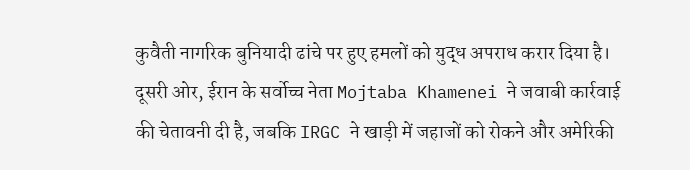कुवैती नागरिक बुनियादी ढांचे पर हुए हमलों को युद्ध अपराध करार दिया है। दूसरी ओर, ईरान के सर्वोच्च नेता Mojtaba Khamenei ने जवाबी कार्रवाई की चेतावनी दी है, जबकि IRGC ने खाड़ी में जहाजों को रोकने और अमेरिकी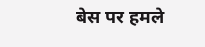बेस पर हमले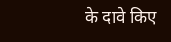के दावे किए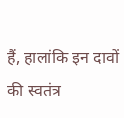हैं, हालांकि इन दावों की स्वतंत्र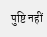पुष्टि नहीं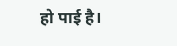हो पाई है।